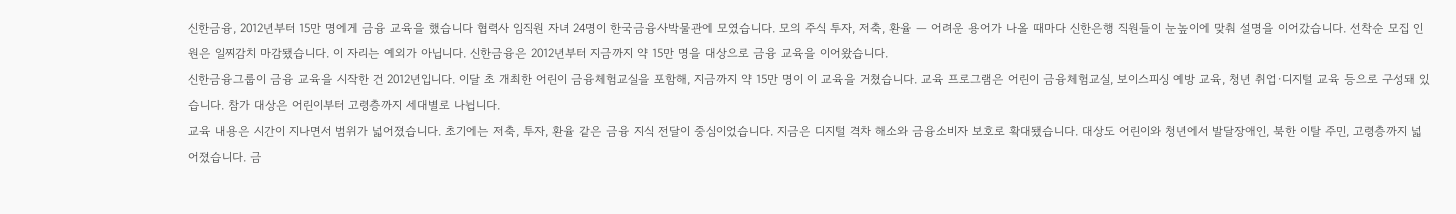신한금융, 2012년부터 15만 명에게 금융 교육을 했습니다 협력사 임직원 자녀 24명이 한국금융사박물관에 모였습니다. 모의 주식 투자, 저축, 환율 — 어려운 용어가 나올 때마다 신한은행 직원들이 눈높이에 맞춰 설명을 이어갔습니다. 선착순 모집 인원은 일찌감치 마감됐습니다. 이 자리는 예외가 아닙니다. 신한금융은 2012년부터 지금까지 약 15만 명을 대상으로 금융 교육을 이어왔습니다.
신한금융그룹이 금융 교육을 시작한 건 2012년입니다. 이달 초 개최한 어린이 금융체험교실을 포함해, 지금까지 약 15만 명이 이 교육을 거쳤습니다. 교육 프로그램은 어린이 금융체험교실, 보이스피싱 예방 교육, 청년 취업·디지털 교육 등으로 구성돼 있습니다. 참가 대상은 어린이부터 고령층까지 세대별로 나뉩니다.
교육 내용은 시간이 지나면서 범위가 넓어졌습니다. 초기에는 저축, 투자, 환율 같은 금융 지식 전달이 중심이었습니다. 지금은 디지털 격차 해소와 금융소비자 보호로 확대됐습니다. 대상도 어린이와 청년에서 발달장애인, 북한 이탈 주민, 고령층까지 넓어졌습니다. 금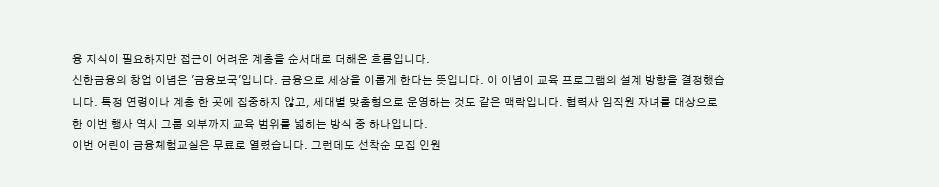융 지식이 필요하지만 접근이 어려운 계층을 순서대로 더해온 흐름입니다.
신한금융의 창업 이념은 '금융보국'입니다. 금융으로 세상을 이롭게 한다는 뜻입니다. 이 이념이 교육 프로그램의 설계 방향을 결정했습니다. 특정 연령이나 계층 한 곳에 집중하지 않고, 세대별 맞춤형으로 운영하는 것도 같은 맥락입니다. 협력사 임직원 자녀를 대상으로 한 이번 행사 역시 그룹 외부까지 교육 범위를 넓히는 방식 중 하나입니다.
이번 어린이 금융체험교실은 무료로 열렸습니다. 그런데도 선착순 모집 인원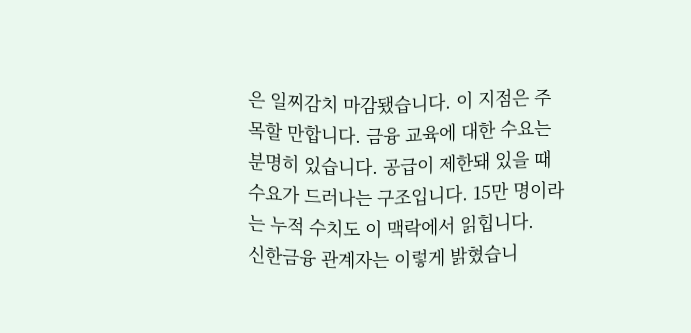은 일찌감치 마감됐습니다. 이 지점은 주목할 만합니다. 금융 교육에 대한 수요는 분명히 있습니다. 공급이 제한돼 있을 때 수요가 드러나는 구조입니다. 15만 명이라는 누적 수치도 이 맥락에서 읽힙니다.
신한금융 관계자는 이렇게 밝혔습니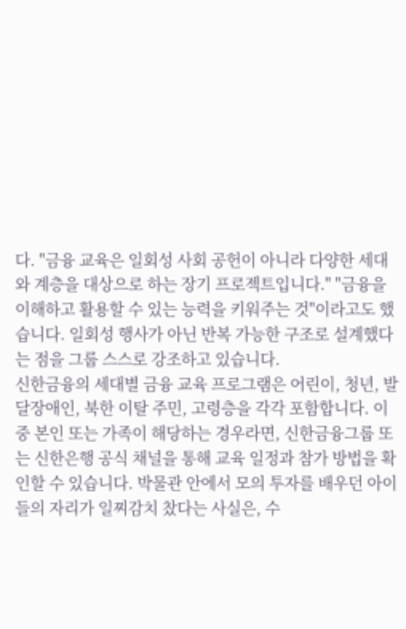다. "금융 교육은 일회성 사회 공헌이 아니라 다양한 세대와 계층을 대상으로 하는 장기 프로젝트입니다." "금융을 이해하고 활용할 수 있는 능력을 키워주는 것"이라고도 했습니다. 일회성 행사가 아닌 반복 가능한 구조로 설계했다는 점을 그룹 스스로 강조하고 있습니다.
신한금융의 세대별 금융 교육 프로그램은 어린이, 청년, 발달장애인, 북한 이탈 주민, 고령층을 각각 포함합니다. 이 중 본인 또는 가족이 해당하는 경우라면, 신한금융그룹 또는 신한은행 공식 채널을 통해 교육 일정과 참가 방법을 확인할 수 있습니다. 박물관 안에서 모의 투자를 배우던 아이들의 자리가 일찌감치 찼다는 사실은, 수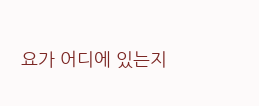요가 어디에 있는지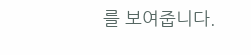를 보여줍니다.